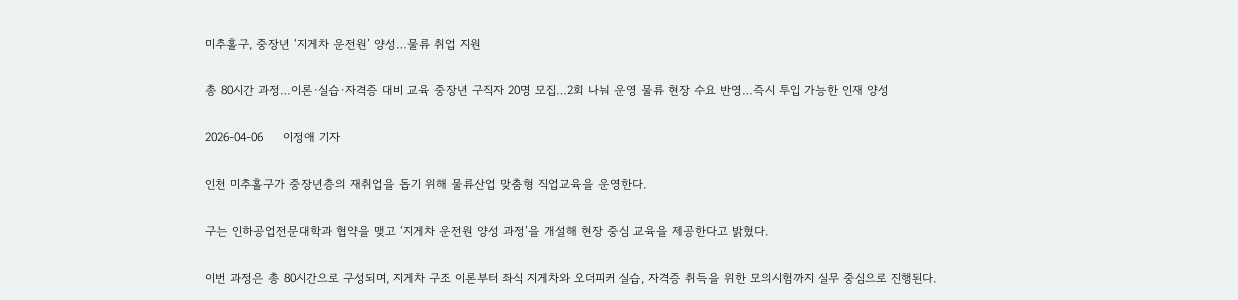미추홀구, 중장년 ‘지게차 운전원’ 양성…물류 취업 지원

총 80시간 과정…이론·실습·자격증 대비 교육 중장년 구직자 20명 모집…2회 나눠 운영 물류 현장 수요 반영…즉시 투입 가능한 인재 양성

2026-04-06     이정애 기자

인천 미추홀구가 중장년층의 재취업을 돕기 위해 물류산업 맞춤형 직업교육을 운영한다.

구는 인하공업전문대학과 협약을 맺고 ‘지게차 운전원 양성 과정’을 개설해 현장 중심 교육을 제공한다고 밝혔다.

이번 과정은 총 80시간으로 구성되며, 지게차 구조 이론부터 좌식 지게차와 오더피커 실습, 자격증 취득을 위한 모의시험까지 실무 중심으로 진행된다.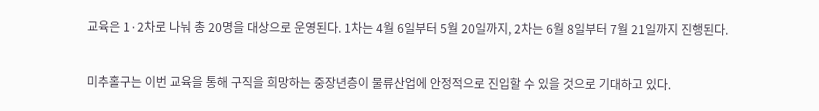교육은 1·2차로 나눠 총 20명을 대상으로 운영된다. 1차는 4월 6일부터 5월 20일까지, 2차는 6월 8일부터 7월 21일까지 진행된다.

미추홀구는 이번 교육을 통해 구직을 희망하는 중장년층이 물류산업에 안정적으로 진입할 수 있을 것으로 기대하고 있다.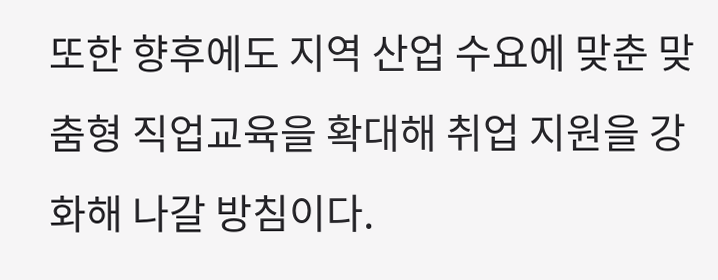또한 향후에도 지역 산업 수요에 맞춘 맞춤형 직업교육을 확대해 취업 지원을 강화해 나갈 방침이다.